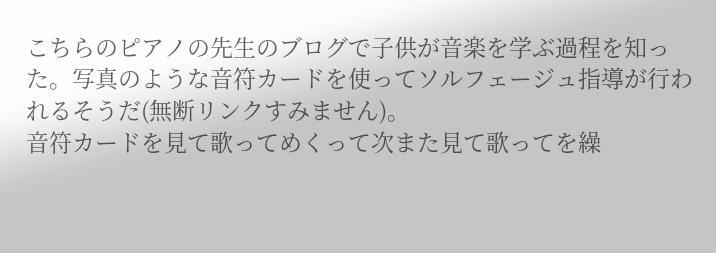こちらのピアノの先生のブログで子供が音楽を学ぶ過程を知った。写真のような音符カードを使ってソルフェージュ指導が行われるそうだ(無断リンクすみません)。
音符カードを見て歌ってめくって次また見て歌ってを繰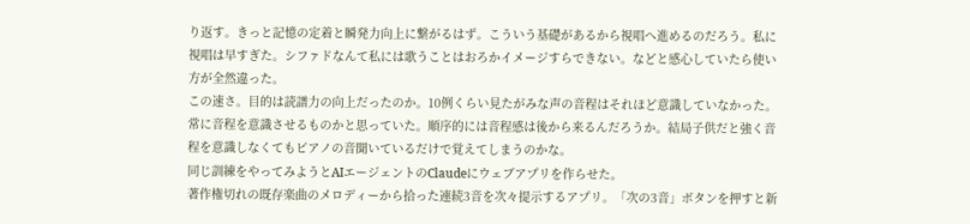り返す。きっと記憶の定着と瞬発力向上に繋がるはず。こういう基礎があるから視唱へ進めるのだろう。私に視唱は早すぎた。シファドなんて私には歌うことはおろかイメージすらできない。などと感心していたら使い方が全然違った。
この速さ。目的は読譜力の向上だったのか。10例くらい見たがみな声の音程はそれほど意識していなかった。常に音程を意識させるものかと思っていた。順序的には音程感は後から来るんだろうか。結局子供だと強く音程を意識しなくてもピアノの音聞いているだけで覚えてしまうのかな。
同じ訓練をやってみようとAIエージェントのClaudeにウェブアプリを作らせた。
著作権切れの既存楽曲のメロディーから拾った連続3音を次々提示するアプリ。「次の3音」ボタンを押すと新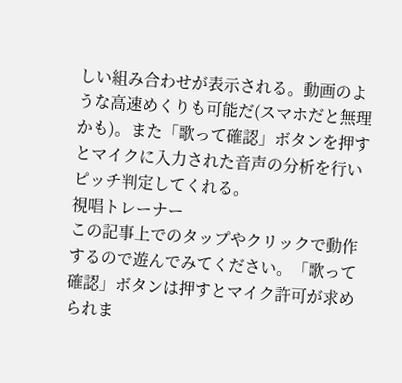しい組み合わせが表示される。動画のような高速めくりも可能だ(スマホだと無理かも)。また「歌って確認」ボタンを押すとマイクに入力された音声の分析を行いピッチ判定してくれる。
視唱トレーナー
この記事上でのタップやクリックで動作するので遊んでみてください。「歌って確認」ボタンは押すとマイク許可が求められま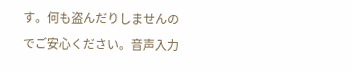す。何も盗んだりしませんのでご安心ください。音声入力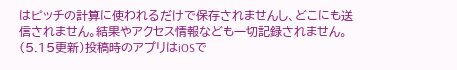はピッチの計算に使われるだけで保存されませんし、どこにも送信されません。結果やアクセス情報なども一切記録されません。
(5.15更新)投稿時のアプリはiOSで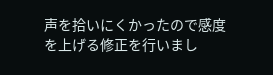声を拾いにくかったので感度を上げる修正を行いまし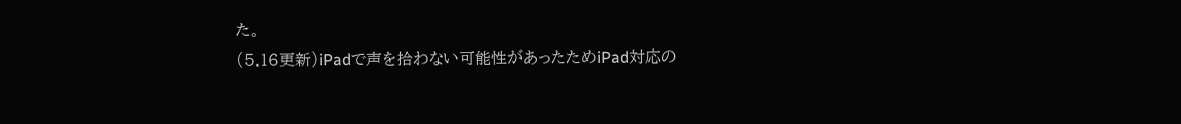た。
(5.16更新)iPadで声を拾わない可能性があったためiPad対応の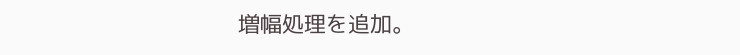増幅処理を追加。